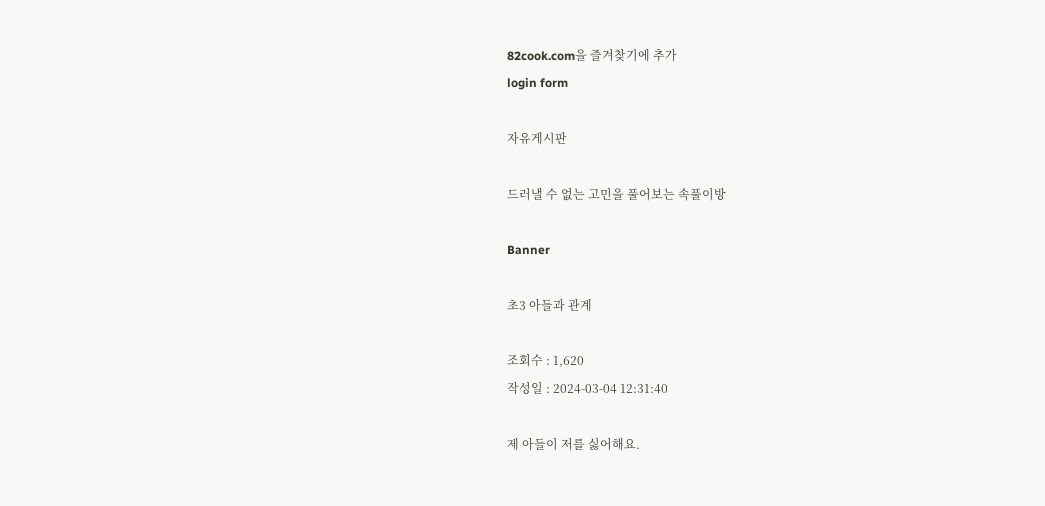82cook.com을 즐겨찾기에 추가
login form

자유게시판

드러낼 수 없는 고민을 풀어보는 속풀이방

Banner

초3 아들과 관계

조회수 : 1,620
작성일 : 2024-03-04 12:31:40

제 아들이 저를 싫어해요.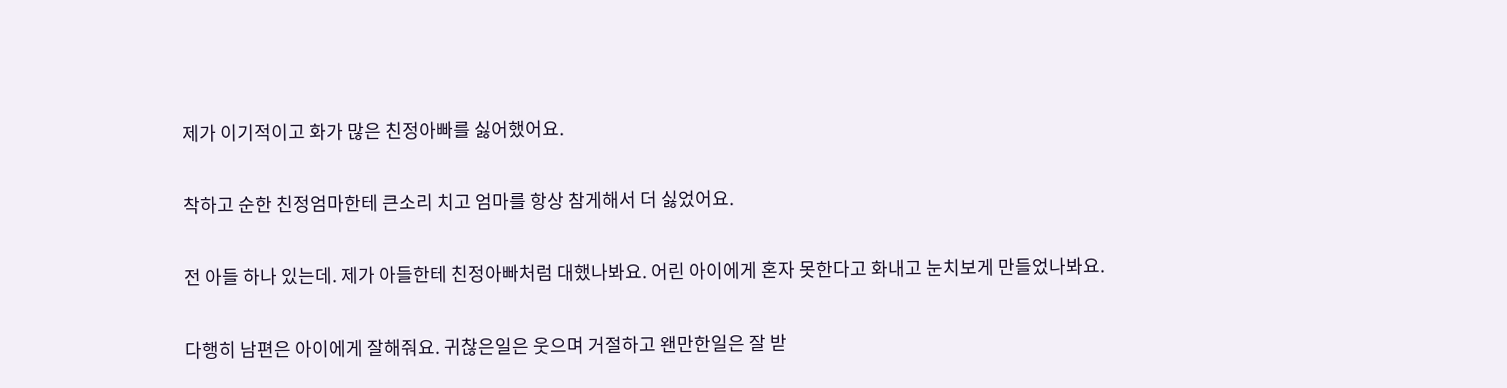제가 이기적이고 화가 많은 친정아빠를 싫어했어요.

착하고 순한 친정엄마한테 큰소리 치고 엄마를 항상 참게해서 더 싫었어요.

전 아들 하나 있는데. 제가 아들한테 친정아빠처럼 대했나봐요. 어린 아이에게 혼자 못한다고 화내고 눈치보게 만들었나봐요.

다행히 남편은 아이에게 잘해줘요. 귀찮은일은 웃으며 거절하고 왠만한일은 잘 받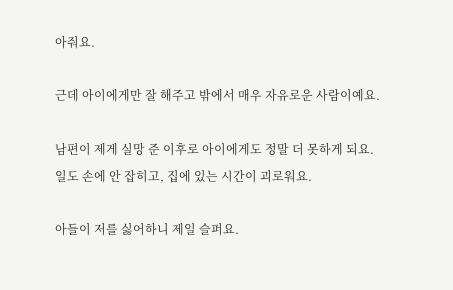아줘요.

근데 아이에게만 잘 해주고 밖에서 매우 자유로운 사람이예요.

남편이 제게 실망 준 이후로 아이에게도 정말 더 못하게 되요. 일도 손에 안 잡히고, 집에 있는 시간이 괴로워요.

아들이 저를 싫어하니 제일 슬퍼요.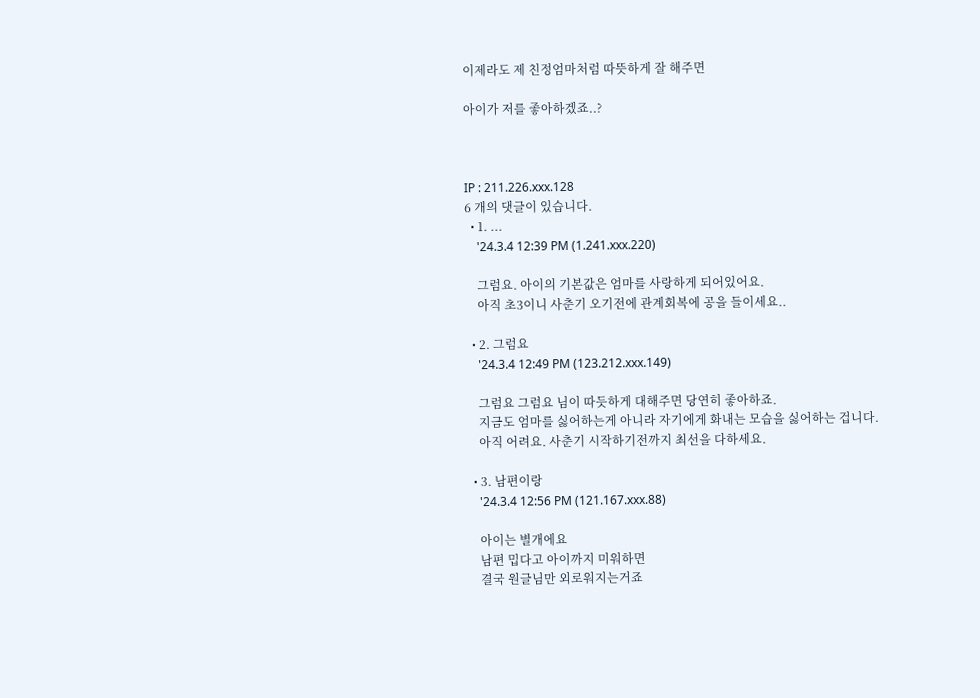이제라도 제 친정엄마처럼 따뜻하게 잘 해주면

아이가 저를 좋아하겠죠..?



IP : 211.226.xxx.128
6 개의 댓글이 있습니다.
  • 1. ...
    '24.3.4 12:39 PM (1.241.xxx.220)

    그럼요. 아이의 기본값은 엄마를 사랑하게 되어있어요.
    아직 초3이니 사춘기 오기전에 관계회복에 공을 들이세요..

  • 2. 그럼요
    '24.3.4 12:49 PM (123.212.xxx.149)

    그럼요 그럼요 님이 따듯하게 대해주면 당연히 좋아하죠.
    지금도 엄마를 싫어하는게 아니라 자기에게 화내는 모습을 싫어하는 겁니다.
    아직 어려요. 사춘기 시작하기전까지 최선을 다하세요.

  • 3. 남편이랑
    '24.3.4 12:56 PM (121.167.xxx.88)

    아이는 별개에요
    남편 밉다고 아이까지 미워하면
    결국 원글님만 외로워지는거죠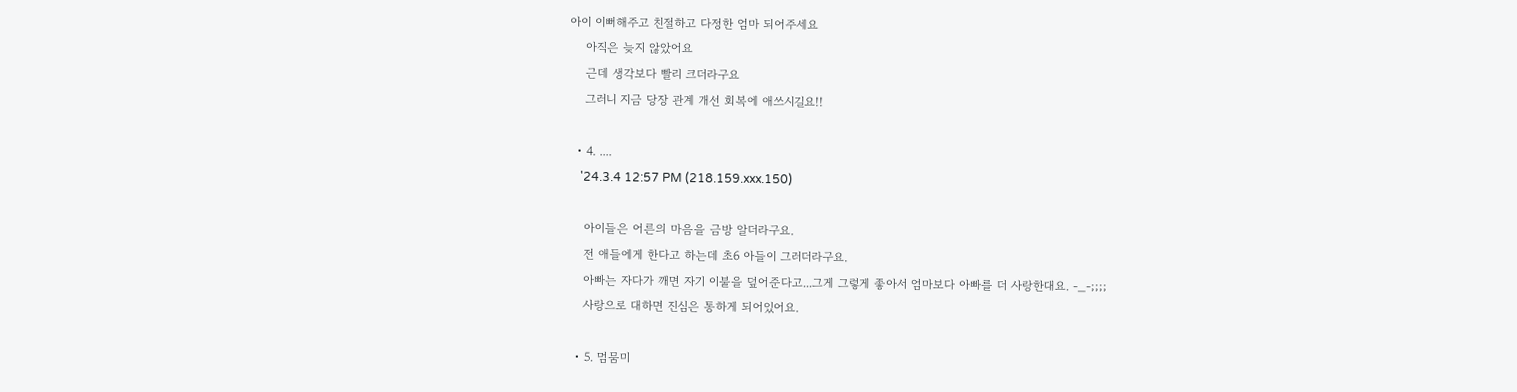아이 이뻐해주고 친절하고 다정한 엄마 되어주세요
    아직은 늦지 않았어요
    근데 생각보다 빨리 크더라구요
    그러니 지금 당장 관계 개선 회복에 애쓰시길요!!

  • 4. ....
    '24.3.4 12:57 PM (218.159.xxx.150)

    아이들은 어른의 마음을 금방 알더라구요.
    전 애들에게 한다고 하는데 초6 아들이 그러더라구요.
    아빠는 자다가 깨면 자기 이불을 덮어준다고...그게 그렇게 좋아서 엄마보다 아빠를 더 사랑한대요. -_-;;;;
    사랑으로 대하면 진심은 통하게 되어있어요.

  • 5. 멈뭄미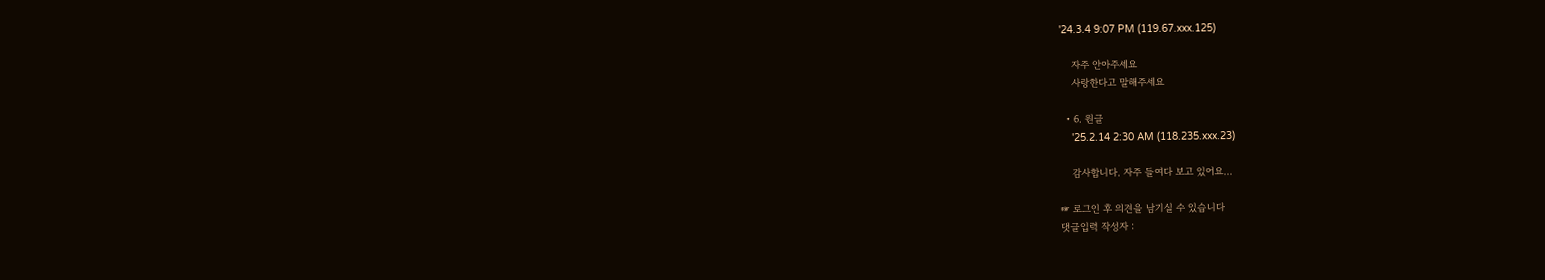'24.3.4 9:07 PM (119.67.xxx.125)

    자주 안아주세요
    사랑한다고 말해주세요

  • 6. 원글
    '25.2.14 2:30 AM (118.235.xxx.23)

    감사합니다. 자주 들여다 보고 있어요…

☞ 로그인 후 의견을 남기실 수 있습니다
댓글입력 작성자 :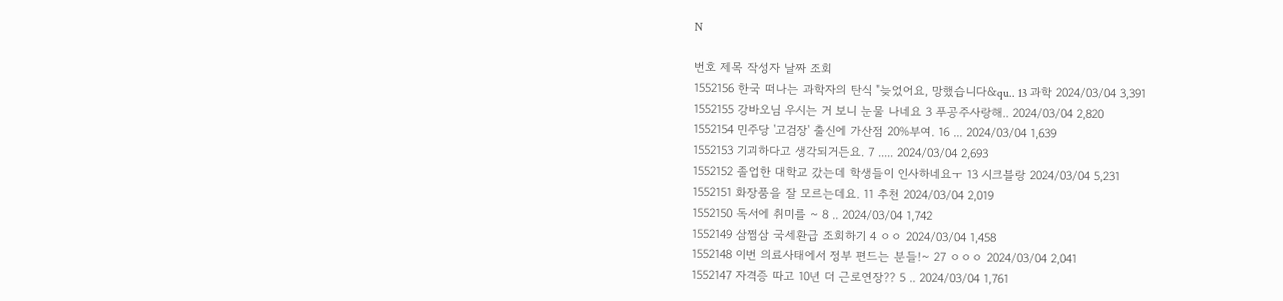N

번호 제목 작성자 날짜 조회
1552156 한국 떠나는 과학자의 탄식 "늦었어요, 망했습니다&qu.. 13 과학 2024/03/04 3,391
1552155 강바오님 우시는 거 보니 눈물 나네요 3 푸공주사랑해.. 2024/03/04 2,820
1552154 민주당 '고검장' 출신에 가산점 20%부여. 16 ... 2024/03/04 1,639
1552153 기괴하다고 생각되거든요. 7 ..... 2024/03/04 2,693
1552152 졸업한 대학교 갔는데 학생들이 인사하네요ㅜ 13 시크블랑 2024/03/04 5,231
1552151 화장품을 잘 모르는데요. 11 추천 2024/03/04 2,019
1552150 독서에 취미를 ~ 8 .. 2024/03/04 1,742
1552149 삼쩜삼 국세환급 조회하기 4 ㅇㅇ 2024/03/04 1,458
1552148 이번 의료사태에서 정부 편드는 분들!~ 27 ㅇㅇㅇ 2024/03/04 2,041
1552147 자격증 따고 10년 더 근로연장?? 5 .. 2024/03/04 1,761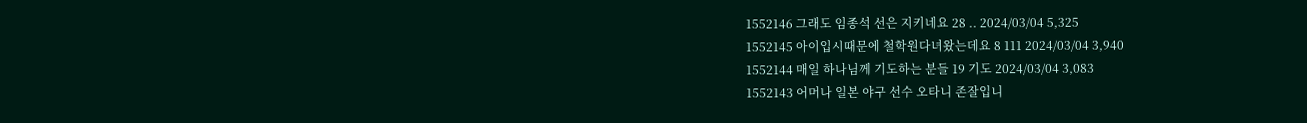1552146 그래도 임종석 선은 지키네요 28 .. 2024/03/04 5,325
1552145 아이입시때문에 철학원다녀왔는데요 8 111 2024/03/04 3,940
1552144 매일 하나님께 기도하는 분들 19 기도 2024/03/04 3,083
1552143 어머나 일본 야구 선수 오타니 존잘입니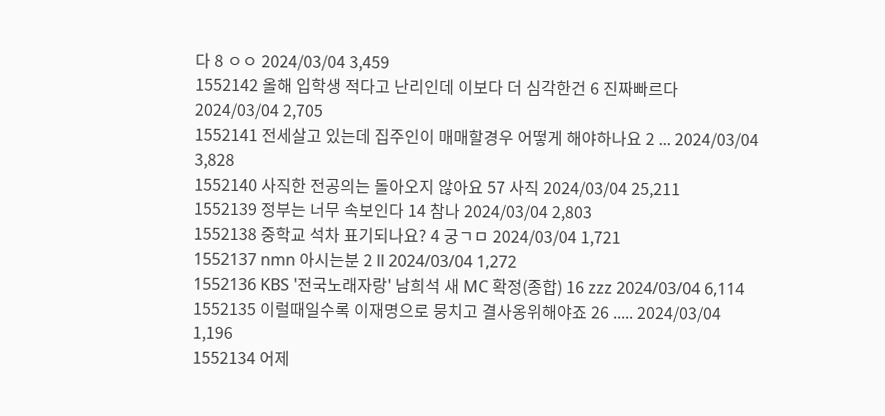다 8 ㅇㅇ 2024/03/04 3,459
1552142 올해 입학생 적다고 난리인데 이보다 더 심각한건 6 진짜빠르다 2024/03/04 2,705
1552141 전세살고 있는데 집주인이 매매할경우 어떻게 해야하나요 2 ... 2024/03/04 3,828
1552140 사직한 전공의는 돌아오지 않아요 57 사직 2024/03/04 25,211
1552139 정부는 너무 속보인다 14 참나 2024/03/04 2,803
1552138 중학교 석차 표기되나요? 4 궁ㄱㅁ 2024/03/04 1,721
1552137 nmn 아시는분 2 ll 2024/03/04 1,272
1552136 KBS '전국노래자랑' 남희석 새 MC 확정(종합) 16 zzz 2024/03/04 6,114
1552135 이럴때일수록 이재명으로 뭉치고 결사옹위해야죠 26 ..... 2024/03/04 1,196
1552134 어제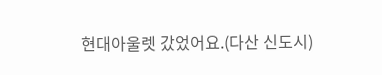현대아울렛 갔었어요.(다산 신도시)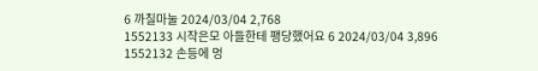6 까칠마눌 2024/03/04 2,768
1552133 시작은모 아들한테 팽당했어요 6 2024/03/04 3,896
1552132 손등에 멍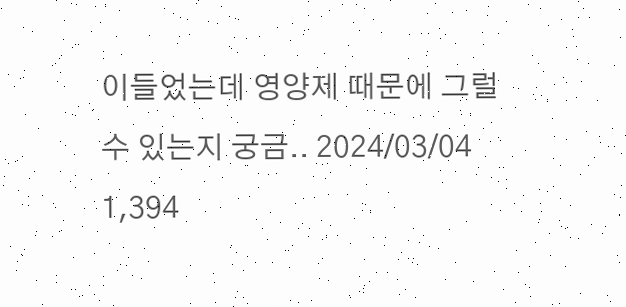이들었는데 영양제 때문에 그럴수 있는지 궁금.. 2024/03/04 1,394